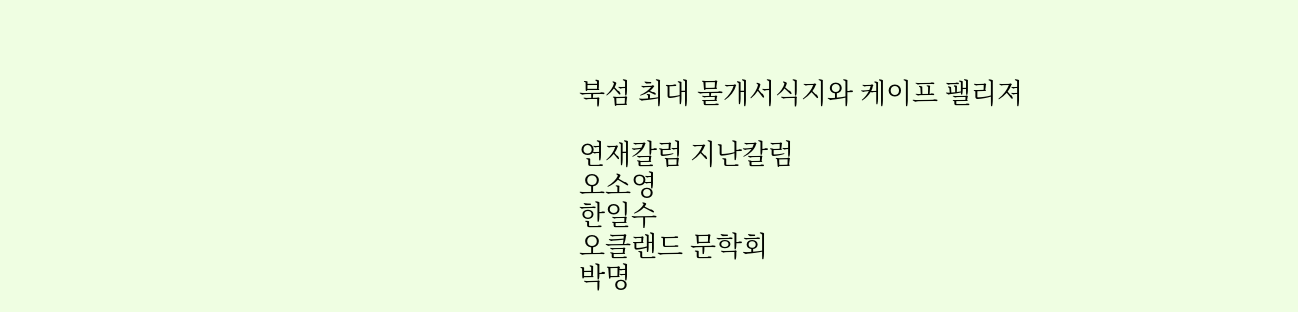북섬 최대 물개서식지와 케이프 팰리져

연재칼럼 지난칼럼
오소영
한일수
오클랜드 문학회
박명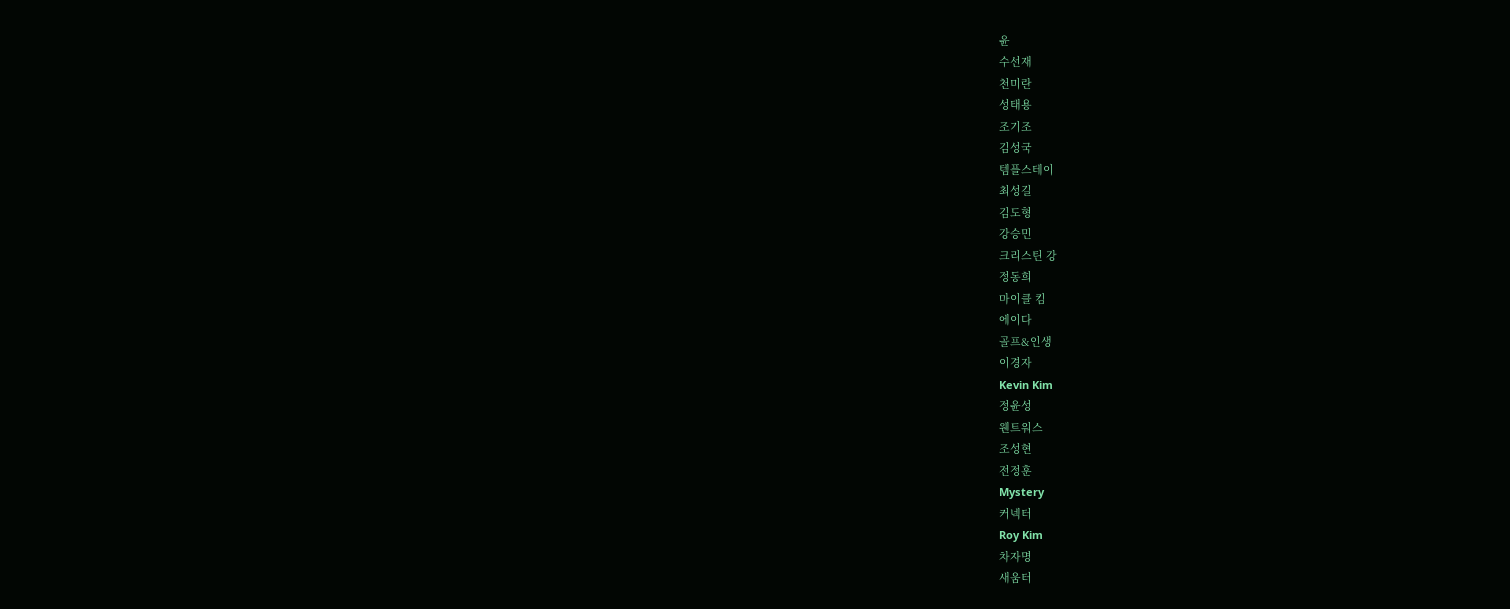윤
수선재
천미란
성태용
조기조
김성국
템플스테이
최성길
김도형
강승민
크리스틴 강
정동희
마이클 킴
에이다
골프&인생
이경자
Kevin Kim
정윤성
웬트워스
조성현
전정훈
Mystery
커넥터
Roy Kim
차자명
새움터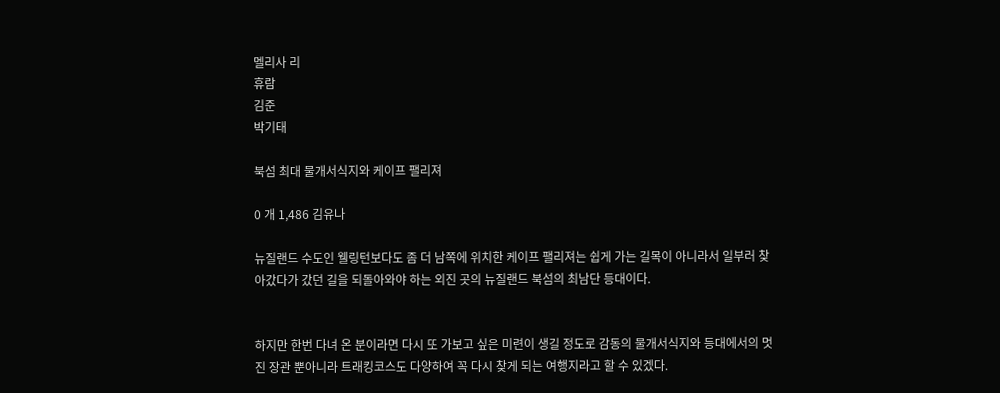멜리사 리
휴람
김준
박기태

북섬 최대 물개서식지와 케이프 팰리져

0 개 1,486 김유나

뉴질랜드 수도인 웰링턴보다도 좀 더 남쪽에 위치한 케이프 팰리져는 쉽게 가는 길목이 아니라서 일부러 찾아갔다가 갔던 길을 되돌아와야 하는 외진 곳의 뉴질랜드 북섬의 최남단 등대이다.


하지만 한번 다녀 온 분이라면 다시 또 가보고 싶은 미련이 생길 정도로 감동의 물개서식지와 등대에서의 멋진 장관 뿐아니라 트래킹코스도 다양하여 꼭 다시 찾게 되는 여행지라고 할 수 있겠다.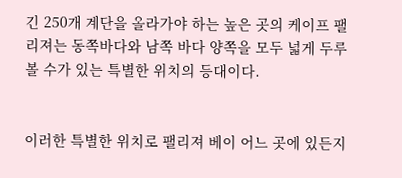긴 250개 계단을 올라가야 하는 높은 곳의 케이프 팰리져는 동쪽바다와 남쪽 바다 양쪽을 모두 넓게 두루 볼 수가 있는 특별한 위치의 등대이다.


이러한 특별한 위치로 팰리져 베이 어느 곳에 있든지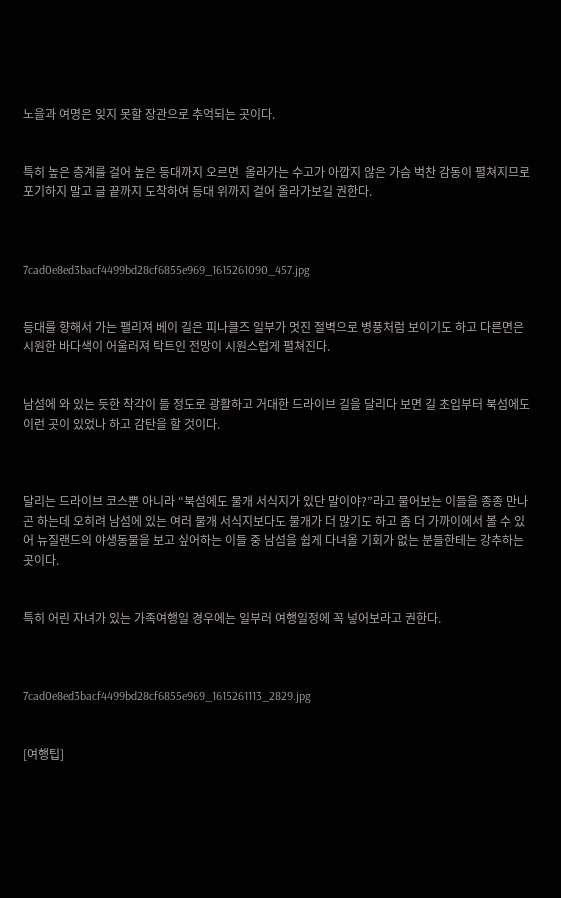노을과 여명은 잊지 못할 장관으로 추억되는 곳이다.


특히 높은 층계를 걸어 높은 등대까지 오르면  올라가는 수고가 아깝지 않은 가슴 벅찬 감동이 펼쳐지므로 포기하지 말고 글 끝까지 도착하여 등대 위까지 걸어 올라가보길 권한다.



7cad0e8ed3bacf4499bd28cf6855e969_1615261090_457.jpg


등대를 향해서 가는 팰리져 베이 길은 피나클즈 일부가 멋진 절벽으로 병풍처럼 보이기도 하고 다른면은 시원한 바다색이 어울러져 탁트인 전망이 시원스럽게 펼쳐진다.


남섬에 와 있는 듯한 착각이 들 정도로 광활하고 거대한 드라이브 길을 달리다 보면 길 초입부터 북섬에도 이런 곳이 있었나 하고 감탄을 할 것이다.



달리는 드라이브 코스뿐 아니라 “북섬에도 물개 서식지가 있단 말이야?”라고 물어보는 이들을 종종 만나곤 하는데 오히려 남섬에 있는 여러 물개 서식지보다도 물개가 더 많기도 하고 좀 더 가까이에서 볼 수 있어 뉴질랜드의 야생동물을 보고 싶어하는 이들 중 남섬을 쉽게 다녀올 기회가 없는 분들한테는 강추하는 곳이다.


특히 어린 자녀가 있는 가족여행일 경우에는 일부러 여행일정에 꼭 넣어보라고 권한다.



7cad0e8ed3bacf4499bd28cf6855e969_1615261113_2829.jpg


[여행팁]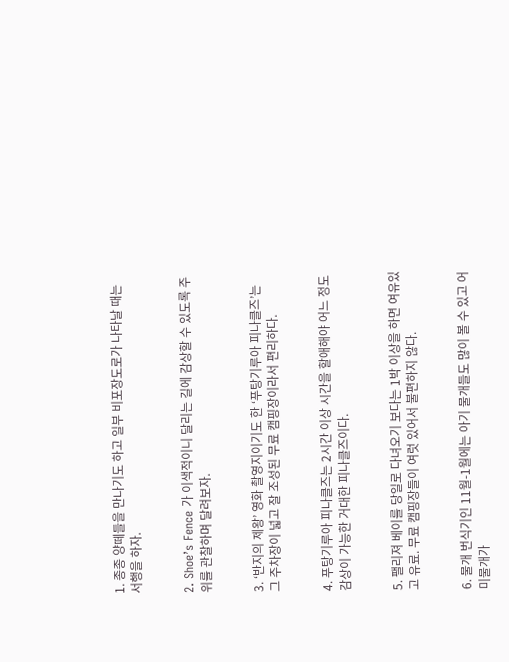1. 종종 양떼들을 만나기도 하고 일부 비포장도로가 나타날 때는 서행을 하자.


2. Shoe’s Fence 가 이색적이니 달리는 길에 감상할 수 있도록 주위를 관찰하며 달려보자.


3. ‘반지의 제왕’ 영화 촬영지이기도 한 ‘푸탕기루아 피나클즈’는 그 주차장이 넓고 잘 조성된 무료 캠핑장이라서 편리하다.


4. 푸탕기루아 피나클즈는 2시간 이상 시간을 할애해야 어느 정도 감상이 가능한 거대한 피나클즈이다.


5. 팰리져 베이를 당일로 다녀오기 보다는 1박 이상을 하면 여유있고 유료. 무료 캠핑장들이 여럿 있어서 불편하지 않다.


6. 물개 번식기인 11월-1월에는 아기 물개들도 많이 볼 수 있고 어미물개가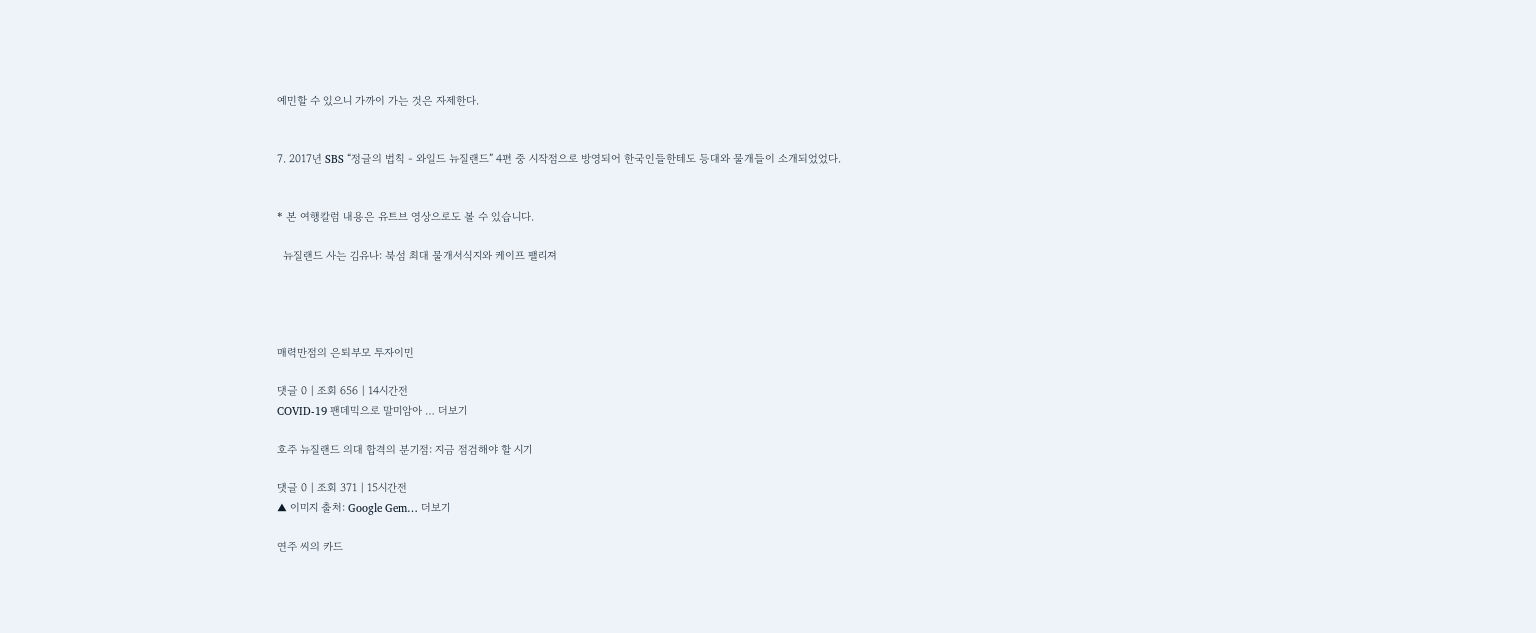예민할 수 있으니 가까이 가는 것은 자제한다.


7. 2017년 SBS “정글의 법칙 - 와일드 뉴질랜드” 4편 중 시작점으로 방영되어 한국인들한테도 등대와 물개들이 소개되었었다.


* 본 여행칼럼 내용은 유트브 영상으로도 볼 수 있습니다.

  뉴질랜드 사는 김유나: 북섬 최대 물개서식지와 케이프 팰리져




매력만점의 은퇴부모 투자이민

댓글 0 | 조회 656 | 14시간전
COVID-19 팬데믹으로 말미암아 … 더보기

호주 뉴질랜드 의대 합격의 분기점: 지금 점검해야 할 시기

댓글 0 | 조회 371 | 15시간전
▲ 이미지 출처: Google Gem… 더보기

연주 씨의 카드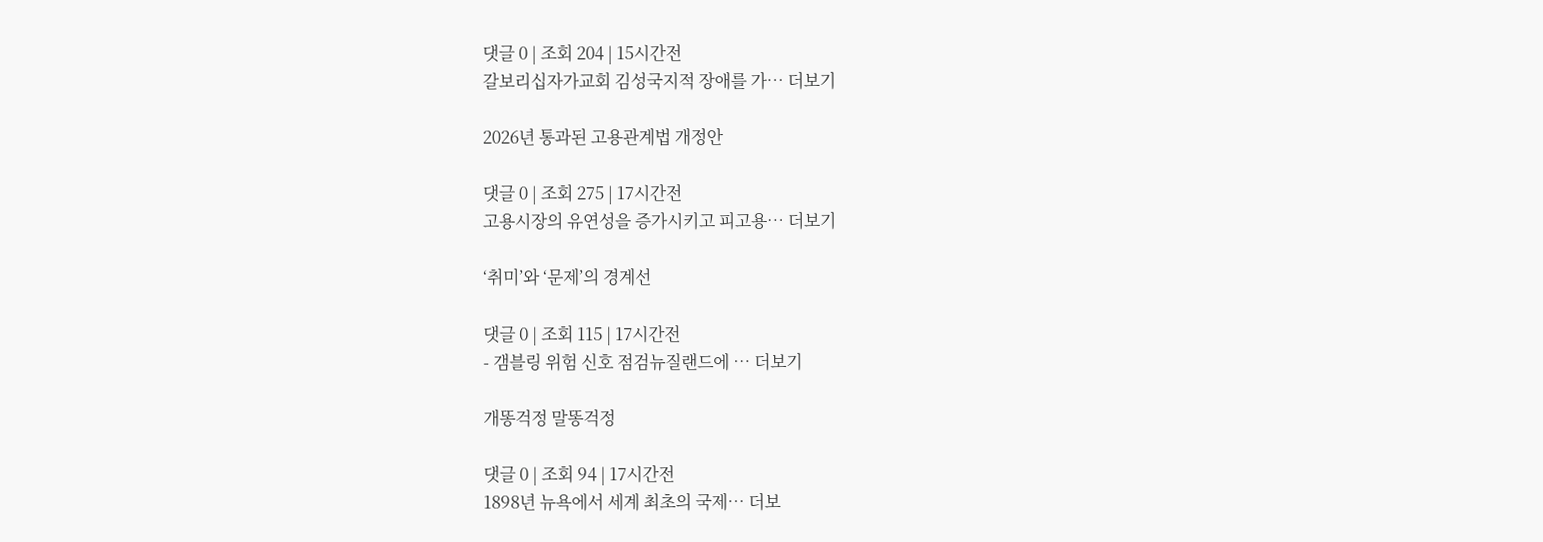댓글 0 | 조회 204 | 15시간전
갈보리십자가교회 김성국지적 장애를 가… 더보기

2026년 통과된 고용관계법 개정안

댓글 0 | 조회 275 | 17시간전
고용시장의 유연성을 증가시키고 피고용… 더보기

‘취미’와 ‘문제’의 경계선

댓글 0 | 조회 115 | 17시간전
- 갬블링 위험 신호 점검뉴질랜드에 … 더보기

개똥걱정 말똥걱정

댓글 0 | 조회 94 | 17시간전
1898년 뉴욕에서 세계 최초의 국제… 더보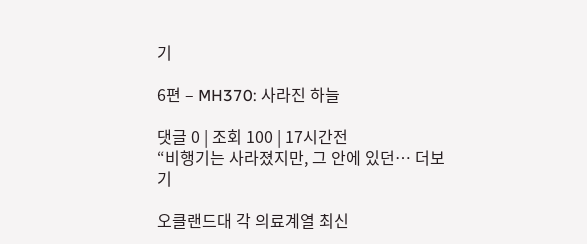기

6편 – MH370: 사라진 하늘

댓글 0 | 조회 100 | 17시간전
“비행기는 사라졌지만, 그 안에 있던… 더보기

오클랜드대 각 의료계열 최신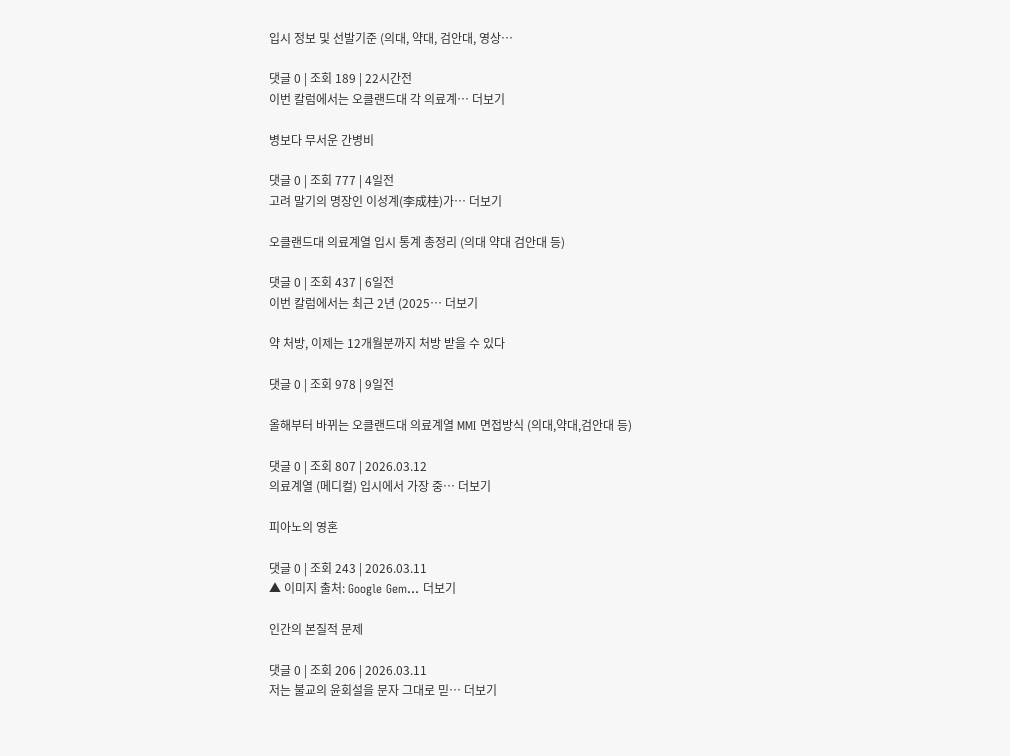입시 정보 및 선발기준 (의대, 약대, 검안대, 영상…

댓글 0 | 조회 189 | 22시간전
이번 칼럼에서는 오클랜드대 각 의료계… 더보기

병보다 무서운 간병비

댓글 0 | 조회 777 | 4일전
고려 말기의 명장인 이성계(李成桂)가… 더보기

오클랜드대 의료계열 입시 통계 총정리 (의대 약대 검안대 등)

댓글 0 | 조회 437 | 6일전
이번 칼럼에서는 최근 2년 (2025… 더보기

약 처방, 이제는 12개월분까지 처방 받을 수 있다

댓글 0 | 조회 978 | 9일전

올해부터 바뀌는 오클랜드대 의료계열 MMI 면접방식 (의대,약대,검안대 등)

댓글 0 | 조회 807 | 2026.03.12
의료계열 (메디컬) 입시에서 가장 중… 더보기

피아노의 영혼

댓글 0 | 조회 243 | 2026.03.11
▲ 이미지 출처: Google Gem… 더보기

인간의 본질적 문제

댓글 0 | 조회 206 | 2026.03.11
저는 불교의 윤회설을 문자 그대로 믿… 더보기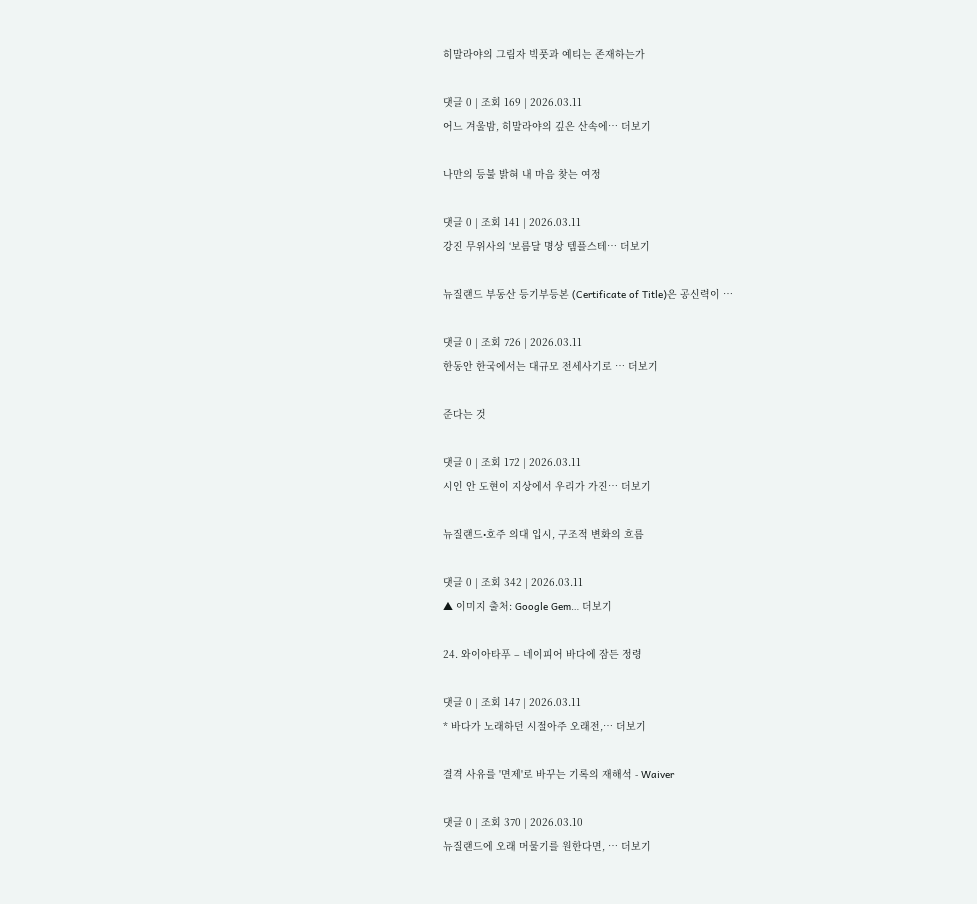히말라야의 그림자 빅풋과 예티는 존재하는가

댓글 0 | 조회 169 | 2026.03.11
어느 겨울밤, 히말라야의 깊은 산속에… 더보기

나만의 등불 밝혀 내 마음 찾는 여정

댓글 0 | 조회 141 | 2026.03.11
강진 무위사의 ‘보름달 명상 템플스테… 더보기

뉴질랜드 부동산 등기부등본 (Certificate of Title)은 공신력이 …

댓글 0 | 조회 726 | 2026.03.11
한동안 한국에서는 대규모 전세사기로 … 더보기

준다는 것

댓글 0 | 조회 172 | 2026.03.11
시인 안 도현이 지상에서 우리가 가진… 더보기

뉴질랜드•호주 의대 입시, 구조적 변화의 흐름

댓글 0 | 조회 342 | 2026.03.11
▲ 이미지 출처: Google Gem… 더보기

24. 와이아타푸 – 네이피어 바다에 잠든 정령

댓글 0 | 조회 147 | 2026.03.11
* 바다가 노래하던 시절아주 오래전,… 더보기

결격 사유를 '면제'로 바꾸는 기록의 재해석 - Waiver

댓글 0 | 조회 370 | 2026.03.10
뉴질랜드에 오래 머물기를 원한다면, … 더보기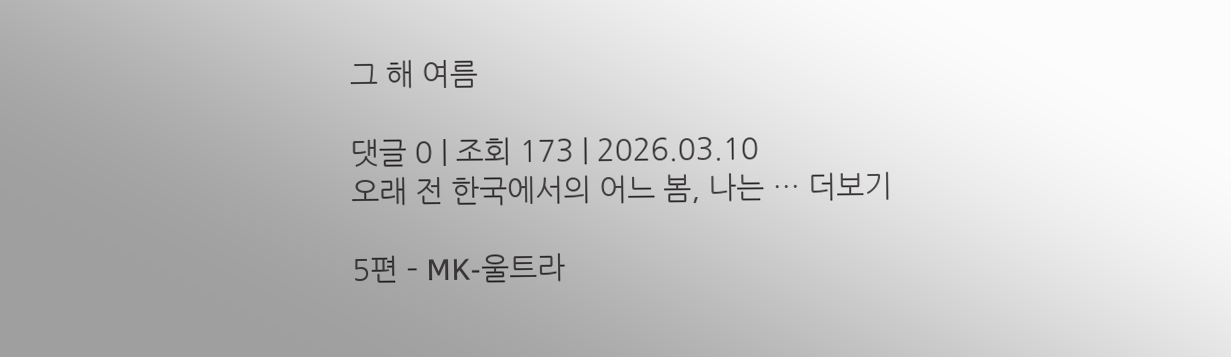그 해 여름

댓글 0 | 조회 173 | 2026.03.10
오래 전 한국에서의 어느 봄, 나는 … 더보기

5편 – MK-울트라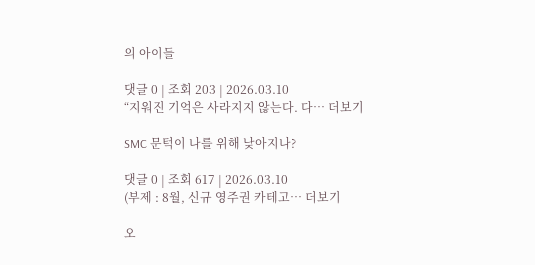의 아이들

댓글 0 | 조회 203 | 2026.03.10
“지워진 기억은 사라지지 않는다. 다… 더보기

SMC 문턱이 나를 위해 낮아지나?

댓글 0 | 조회 617 | 2026.03.10
(부제 : 8월, 신규 영주권 카테고… 더보기

오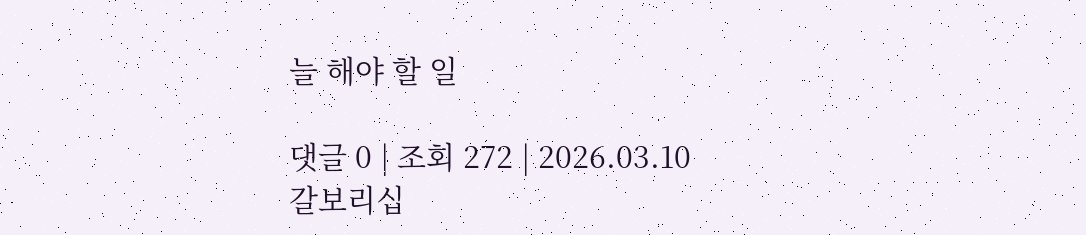늘 해야 할 일

댓글 0 | 조회 272 | 2026.03.10
갈보리십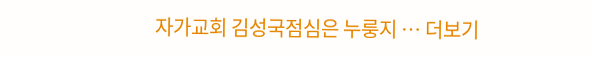자가교회 김성국점심은 누룽지 … 더보기